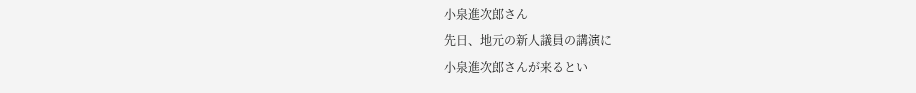小泉進次郎さん
先日、地元の新人議員の講演に
小泉進次郎さんが来るとい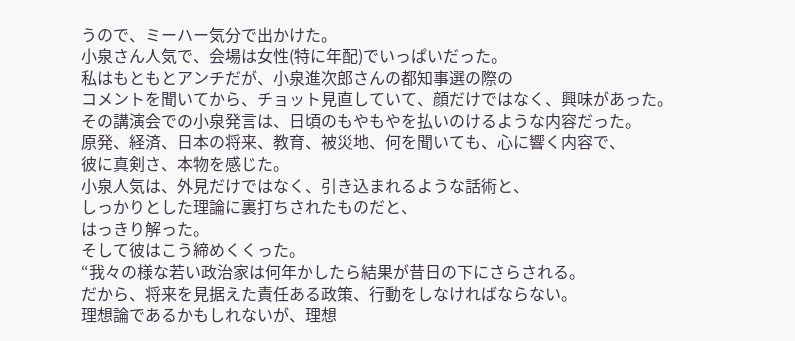うので、ミーハー気分で出かけた。
小泉さん人気で、会場は女性(特に年配)でいっぱいだった。
私はもともとアンチだが、小泉進次郎さんの都知事選の際の
コメントを聞いてから、チョット見直していて、顔だけではなく、興味があった。
その講演会での小泉発言は、日頃のもやもやを払いのけるような内容だった。
原発、経済、日本の将来、教育、被災地、何を聞いても、心に響く内容で、
彼に真剣さ、本物を感じた。
小泉人気は、外見だけではなく、引き込まれるような話術と、
しっかりとした理論に裏打ちされたものだと、
はっきり解った。
そして彼はこう締めくくった。
“我々の様な若い政治家は何年かしたら結果が昔日の下にさらされる。
だから、将来を見据えた責任ある政策、行動をしなければならない。
理想論であるかもしれないが、理想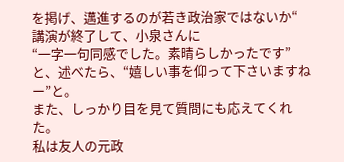を掲げ、邁進するのが若き政治家ではないか“
講演が終了して、小泉さんに
“一字一句同感でした。素晴らしかったです”
と、述べたら、“嬉しい事を仰って下さいますねー”と。
また、しっかり目を見て質問にも応えてくれた。
私は友人の元政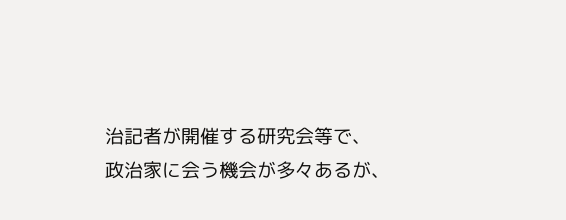治記者が開催する研究会等で、
政治家に会う機会が多々あるが、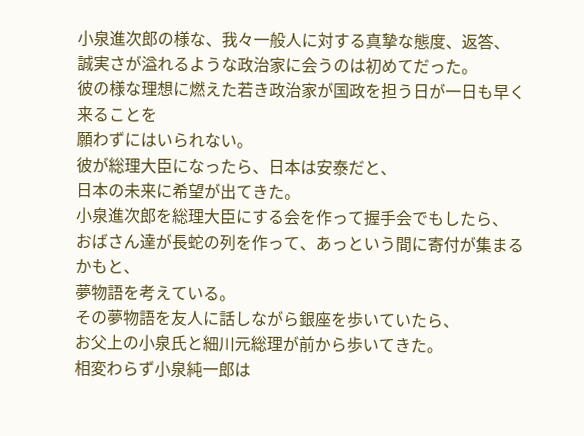小泉進次郎の様な、我々一般人に対する真摯な態度、返答、
誠実さが溢れるような政治家に会うのは初めてだった。
彼の様な理想に燃えた若き政治家が国政を担う日が一日も早く来ることを
願わずにはいられない。
彼が総理大臣になったら、日本は安泰だと、
日本の未来に希望が出てきた。
小泉進次郎を総理大臣にする会を作って握手会でもしたら、
おばさん達が長蛇の列を作って、あっという間に寄付が集まるかもと、
夢物語を考えている。
その夢物語を友人に話しながら銀座を歩いていたら、
お父上の小泉氏と細川元総理が前から歩いてきた。
相変わらず小泉純一郎は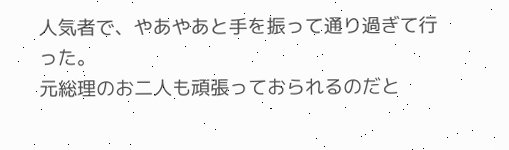人気者で、やあやあと手を振って通り過ぎて行った。
元総理のお二人も頑張っておられるのだと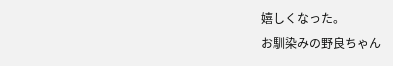嬉しくなった。
お馴染みの野良ちゃん